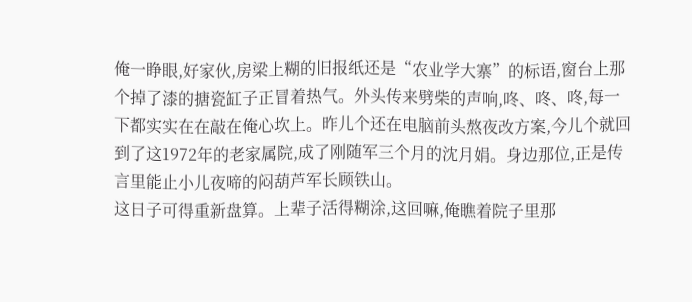俺一睁眼,好家伙,房梁上糊的旧报纸还是“农业学大寨”的标语,窗台上那个掉了漆的搪瓷缸子正冒着热气。外头传来劈柴的声响,咚、咚、咚,每一下都实实在在敲在俺心坎上。昨儿个还在电脑前头熬夜改方案,今儿个就回到了这1972年的老家属院,成了刚随军三个月的沈月娟。身边那位,正是传言里能止小儿夜啼的闷葫芦军长顾铁山。
这日子可得重新盘算。上辈子活得糊涂,这回嘛,俺瞧着院子里那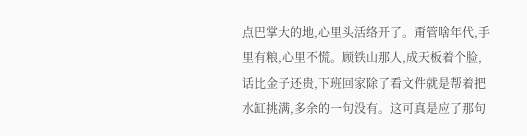点巴掌大的地,心里头活络开了。甭管啥年代,手里有粮,心里不慌。顾铁山那人,成天板着个脸,话比金子还贵,下班回家除了看文件就是帮着把水缸挑满,多余的一句没有。这可真是应了那句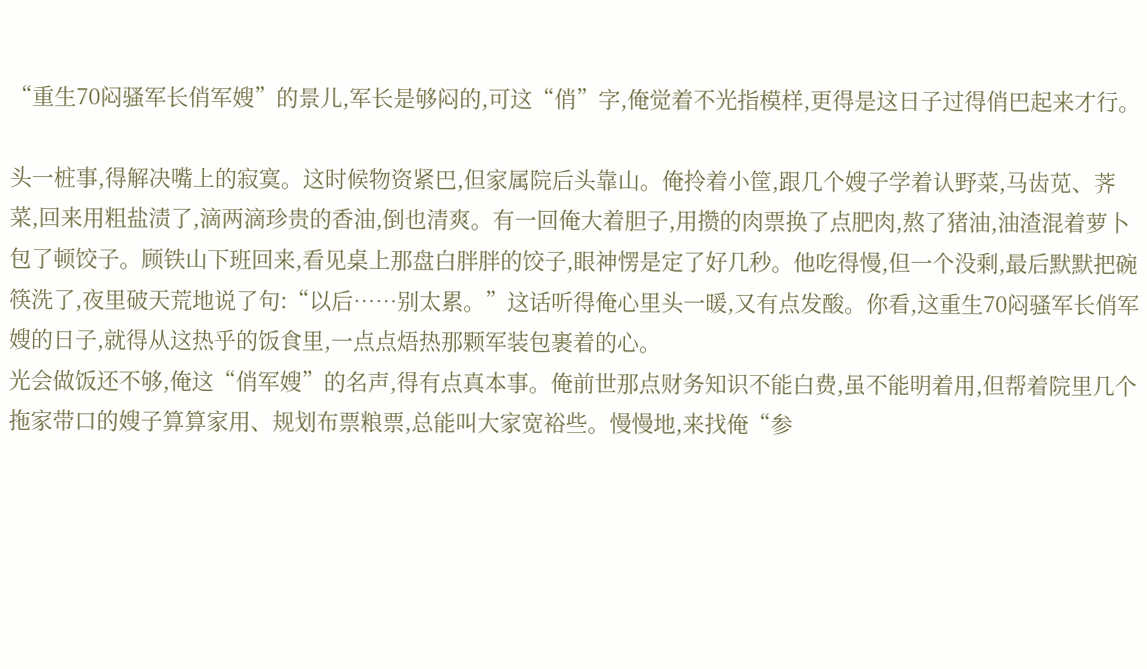“重生70闷骚军长俏军嫂”的景儿,军长是够闷的,可这“俏”字,俺觉着不光指模样,更得是这日子过得俏巴起来才行。

头一桩事,得解决嘴上的寂寞。这时候物资紧巴,但家属院后头靠山。俺拎着小筐,跟几个嫂子学着认野菜,马齿苋、荠菜,回来用粗盐渍了,滴两滴珍贵的香油,倒也清爽。有一回俺大着胆子,用攒的肉票换了点肥肉,熬了猪油,油渣混着萝卜包了顿饺子。顾铁山下班回来,看见桌上那盘白胖胖的饺子,眼神愣是定了好几秒。他吃得慢,但一个没剩,最后默默把碗筷洗了,夜里破天荒地说了句:“以后……别太累。”这话听得俺心里头一暖,又有点发酸。你看,这重生70闷骚军长俏军嫂的日子,就得从这热乎的饭食里,一点点焐热那颗军装包裹着的心。
光会做饭还不够,俺这“俏军嫂”的名声,得有点真本事。俺前世那点财务知识不能白费,虽不能明着用,但帮着院里几个拖家带口的嫂子算算家用、规划布票粮票,总能叫大家宽裕些。慢慢地,来找俺“参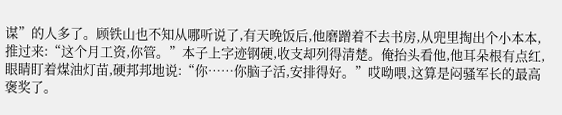谋”的人多了。顾铁山也不知从哪听说了,有天晚饭后,他磨蹭着不去书房,从兜里掏出个小本本,推过来:“这个月工资,你管。”本子上字迹钢硬,收支却列得清楚。俺抬头看他,他耳朵根有点红,眼睛盯着煤油灯苗,硬邦邦地说:“你……你脑子活,安排得好。”哎呦喂,这算是闷骚军长的最高褒奖了。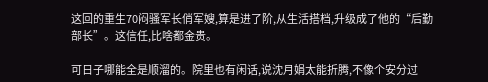这回的重生70闷骚军长俏军嫂,算是进了阶,从生活搭档,升级成了他的“后勤部长”。这信任,比啥都金贵。

可日子哪能全是顺溜的。院里也有闲话,说沈月娟太能折腾,不像个安分过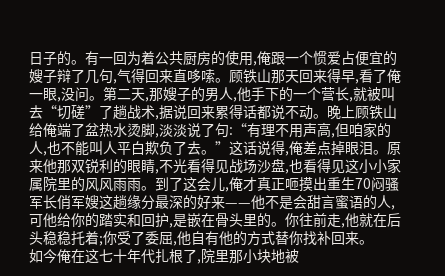日子的。有一回为着公共厨房的使用,俺跟一个惯爱占便宜的嫂子辩了几句,气得回来直哆嗦。顾铁山那天回来得早,看了俺一眼,没问。第二天,那嫂子的男人,他手下的一个营长,就被叫去“切磋”了趟战术,据说回来累得话都说不动。晚上顾铁山给俺端了盆热水烫脚,淡淡说了句:“有理不用声高,但咱家的人,也不能叫人平白欺负了去。”这话说得,俺差点掉眼泪。原来他那双锐利的眼睛,不光看得见战场沙盘,也看得见这小小家属院里的风风雨雨。到了这会儿,俺才真正咂摸出重生70闷骚军长俏军嫂这趟缘分最深的好来——他不是会甜言蜜语的人,可他给你的踏实和回护,是嵌在骨头里的。你往前走,他就在后头稳稳托着;你受了委屈,他自有他的方式替你找补回来。
如今俺在这七十年代扎根了,院里那小块地被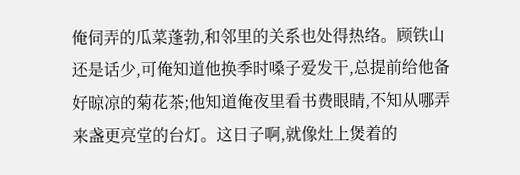俺伺弄的瓜菜蓬勃,和邻里的关系也处得热络。顾铁山还是话少,可俺知道他换季时嗓子爱发干,总提前给他备好晾凉的菊花茶;他知道俺夜里看书费眼睛,不知从哪弄来盏更亮堂的台灯。这日子啊,就像灶上煲着的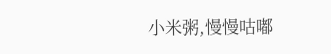小米粥,慢慢咕嘟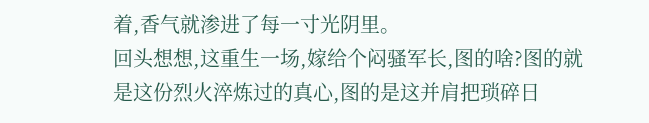着,香气就渗进了每一寸光阴里。
回头想想,这重生一场,嫁给个闷骚军长,图的啥?图的就是这份烈火淬炼过的真心,图的是这并肩把琐碎日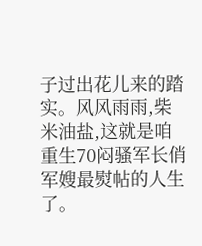子过出花儿来的踏实。风风雨雨,柴米油盐,这就是咱重生70闷骚军长俏军嫂最熨帖的人生了。